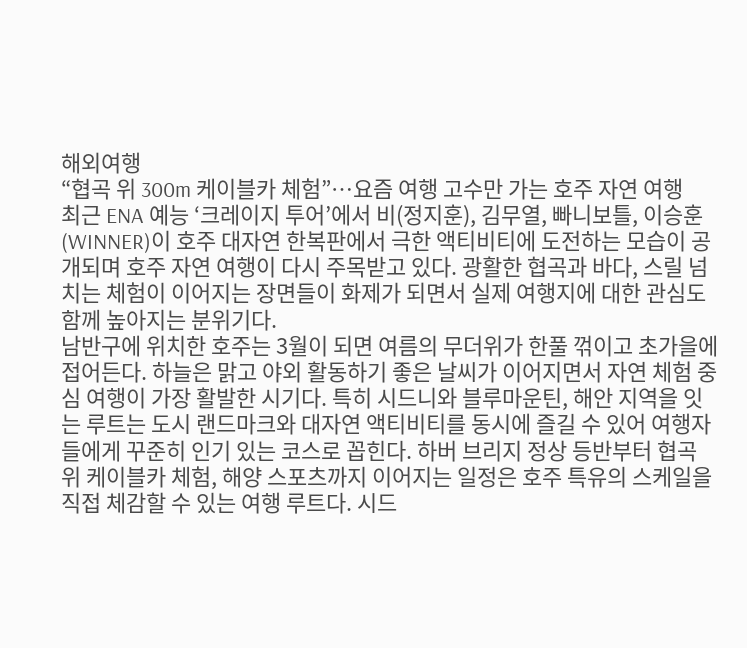해외여행
“협곡 위 300m 케이블카 체험”…요즘 여행 고수만 가는 호주 자연 여행
최근 ENA 예능 ‘크레이지 투어’에서 비(정지훈), 김무열, 빠니보틀, 이승훈(WINNER)이 호주 대자연 한복판에서 극한 액티비티에 도전하는 모습이 공개되며 호주 자연 여행이 다시 주목받고 있다. 광활한 협곡과 바다, 스릴 넘치는 체험이 이어지는 장면들이 화제가 되면서 실제 여행지에 대한 관심도 함께 높아지는 분위기다.
남반구에 위치한 호주는 3월이 되면 여름의 무더위가 한풀 꺾이고 초가을에 접어든다. 하늘은 맑고 야외 활동하기 좋은 날씨가 이어지면서 자연 체험 중심 여행이 가장 활발한 시기다. 특히 시드니와 블루마운틴, 해안 지역을 잇는 루트는 도시 랜드마크와 대자연 액티비티를 동시에 즐길 수 있어 여행자들에게 꾸준히 인기 있는 코스로 꼽힌다. 하버 브리지 정상 등반부터 협곡 위 케이블카 체험, 해양 스포츠까지 이어지는 일정은 호주 특유의 스케일을 직접 체감할 수 있는 여행 루트다. 시드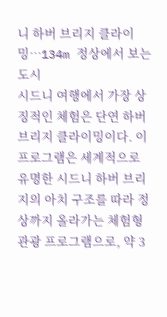니 하버 브리지 클라이밍…134m 정상에서 보는 도시
시드니 여행에서 가장 상징적인 체험은 단연 하버 브리지 클라이밍이다. 이 프로그램은 세계적으로 유명한 시드니 하버 브리지의 아치 구조를 따라 정상까지 올라가는 체험형 관광 프로그램으로, 약 3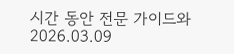시간 동안 전문 가이드와
2026.03.09